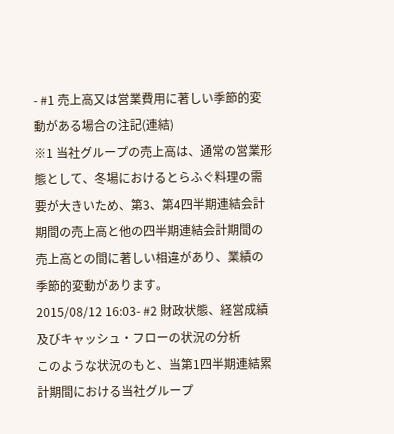- #1 売上高又は営業費用に著しい季節的変動がある場合の注記(連結)
※1 当社グループの売上高は、通常の営業形態として、冬場におけるとらふぐ料理の需要が大きいため、第3、第4四半期連結会計期間の売上高と他の四半期連結会計期間の売上高との間に著しい相違があり、業績の季節的変動があります。
2015/08/12 16:03- #2 財政状態、経営成績及びキャッシュ・フローの状況の分析
このような状況のもと、当第1四半期連結累計期間における当社グループ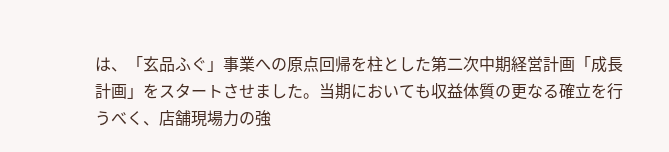は、「玄品ふぐ」事業への原点回帰を柱とした第二次中期経営計画「成長計画」をスタートさせました。当期においても収益体質の更なる確立を行うべく、店舗現場力の強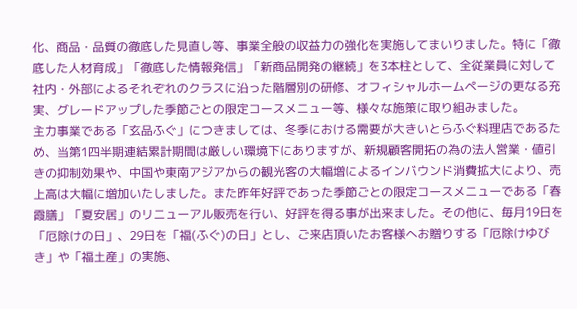化、商品・品質の徹底した見直し等、事業全般の収益力の強化を実施してまいりました。特に「徹底した人材育成」「徹底した情報発信」「新商品開発の継続」を3本柱として、全従業員に対して社内・外部によるそれぞれのクラスに沿った階層別の研修、オフィシャルホームページの更なる充実、グレードアップした季節ごとの限定コースメニュー等、様々な施策に取り組みました。
主力事業である「玄品ふぐ」につきましては、冬季における需要が大きいとらふぐ料理店であるため、当第1四半期連結累計期間は厳しい環境下にありますが、新規顧客開拓の為の法人営業・値引きの抑制効果や、中国や東南アジアからの観光客の大幅増によるインバウンド消費拡大により、売上高は大幅に増加いたしました。また昨年好評であった季節ごとの限定コースメニューである「春霞膳」「夏安居」のリニューアル販売を行い、好評を得る事が出来ました。その他に、毎月19日を「厄除けの日」、29日を「福(ふぐ)の日」とし、ご来店頂いたお客様へお贈りする「厄除けゆびき」や「福土産」の実施、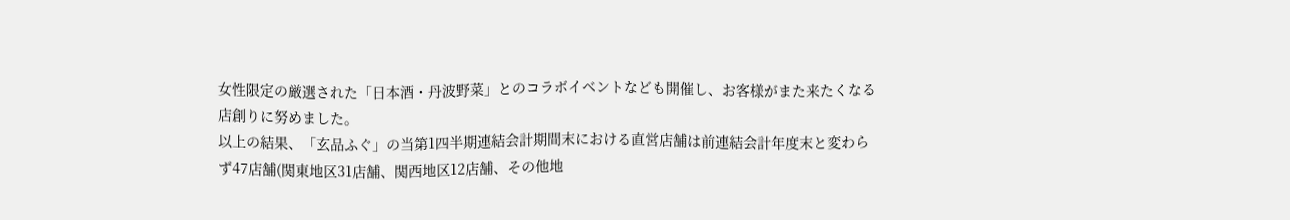女性限定の厳選された「日本酒・丹波野菜」とのコラボイベントなども開催し、お客様がまた来たくなる店創りに努めました。
以上の結果、「玄品ふぐ」の当第1四半期連結会計期間末における直営店舗は前連結会計年度末と変わらず47店舗(関東地区31店舗、関西地区12店舗、その他地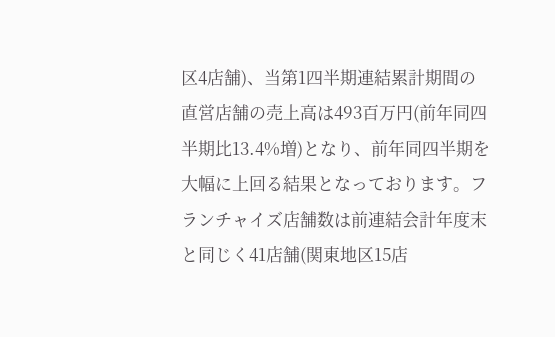区4店舗)、当第1四半期連結累計期間の直営店舗の売上高は493百万円(前年同四半期比13.4%増)となり、前年同四半期を大幅に上回る結果となっております。フランチャイズ店舗数は前連結会計年度末と同じく41店舗(関東地区15店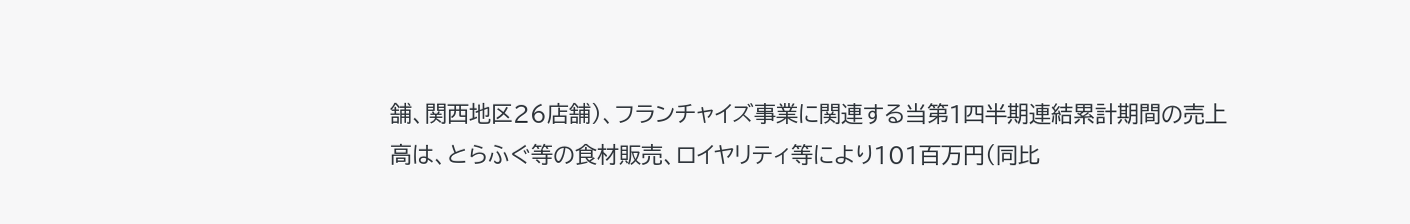舗、関西地区26店舗)、フランチャイズ事業に関連する当第1四半期連結累計期間の売上高は、とらふぐ等の食材販売、ロイヤリティ等により101百万円(同比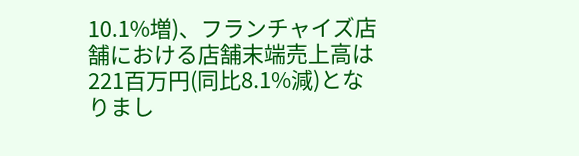10.1%増)、フランチャイズ店舗における店舗末端売上高は221百万円(同比8.1%減)となりまし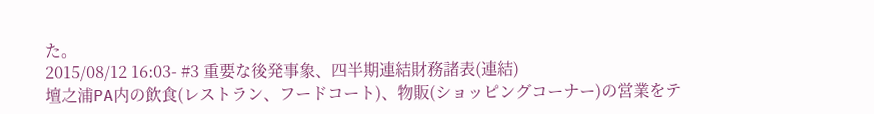た。
2015/08/12 16:03- #3 重要な後発事象、四半期連結財務諸表(連結)
壇之浦PA内の飲食(レストラン、フードコート)、物販(ショッピングコーナー)の営業をテ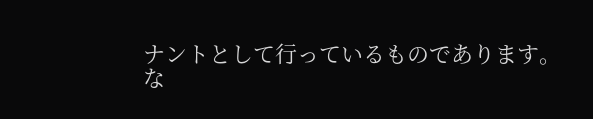ナントとして行っているものであります。
な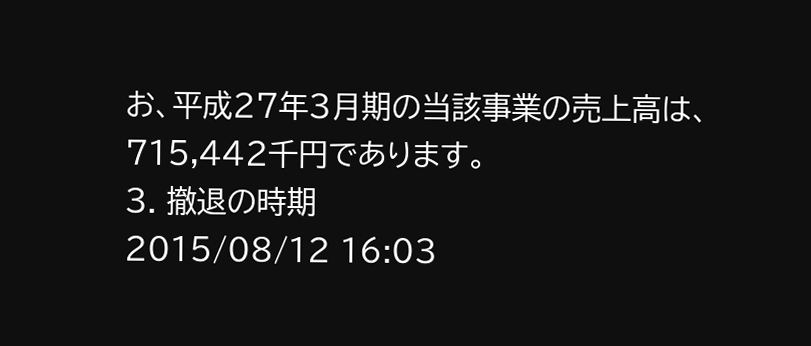お、平成27年3月期の当該事業の売上高は、715,442千円であります。
3. 撤退の時期
2015/08/12 16:03